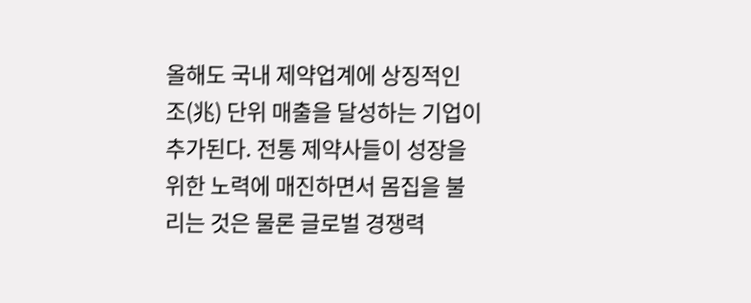올해도 국내 제약업계에 상징적인 조(兆) 단위 매출을 달성하는 기업이 추가된다. 전통 제약사들이 성장을 위한 노력에 매진하면서 몸집을 불리는 것은 물론 글로벌 경쟁력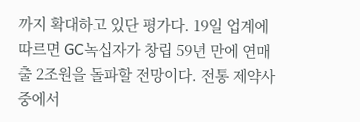까지 확대하고 있단 평가다. 19일 업계에 따르면 GC녹십자가 창립 59년 만에 연매출 2조원을 돌파할 전망이다. 전통 제약사 중에서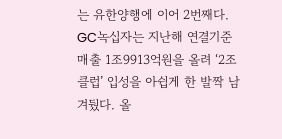는 유한양행에 이어 2번째다. GC녹십자는 지난해 연결기준 매출 1조9913억원을 올려 ‘2조 클럽’ 입성을 아쉽게 한 발짝 남겨뒀다. 올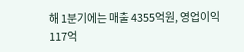해 1분기에는 매출 4355억원, 영업이익 117억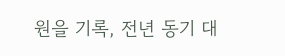원을 기록, 전년 동기 대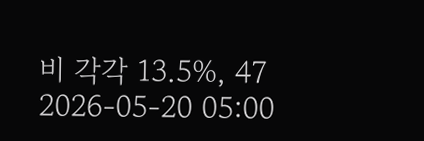비 각각 13.5%, 47
2026-05-20 05:00